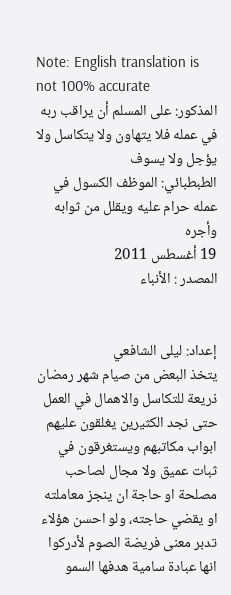Note: English translation is not 100% accurate
المذكور: على المسلم أن يراقب ربه في عمله فلا يتهاون ولا يتكاسل ولا يؤجل ولا يسوف
الطبطبائي: الموظف الكسول في عمله حرام عليه ويقلل من ثوابه وأجره
19 أغسطس 2011
المصدر : الأنباء


إعداد: ليلى الشافعي
يتخذ البعض من صيام شهر رمضان ذريعة للتكاسل والاهمال في العمل حتى نجد الكثيرين يغلقون عليهم ابواب مكاتبهم ويستغرقون في ثبات عميق ولا مجال لصاحب مصلحة او حاجة ان ينجز معاملته او يقضي حاجته، ولو احسن هؤلاء تدبر معنى فريضة الصوم لأدركوا انها عبادة سامية هدفها السمو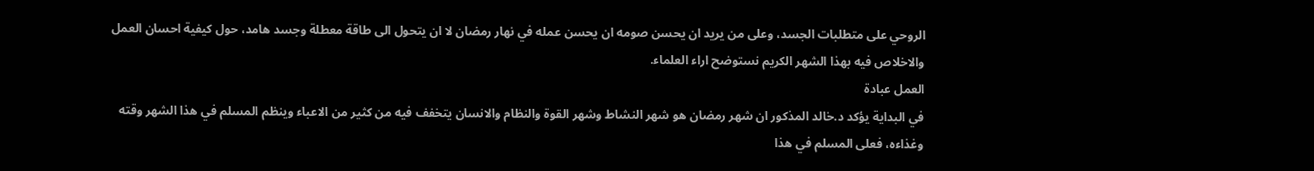الروحي على متطلبات الجسد، وعلى من يريد ان يحسن صومه ان يحسن عمله في نهار رمضان لا ان يتحول الى طاقة معطلة وجسد هامد، حول كيفية احسان العمل والاخلاص فيه بهذا الشهر الكريم نستوضح اراء العلماء.
العمل عبادة
في البداية يؤكد د.خالد المذكور ان شهر رمضان هو شهر النشاط وشهر القوة والنظام والانسان يتخفف فيه من كثير من الاعباء وينظم المسلم في هذا الشهر وقته وغذاءه، فعلى المسلم في هذا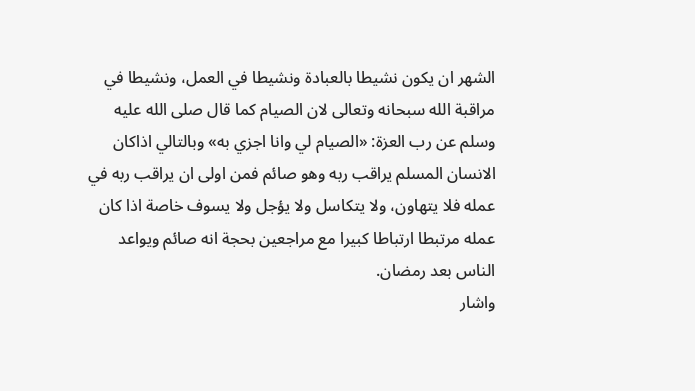الشهر ان يكون نشيطا بالعبادة ونشيطا في العمل، ونشيطا في مراقبة الله سبحانه وتعالى لان الصيام كما قال صلى الله عليه وسلم عن رب العزة: «الصيام لي وانا اجزي به» وبالتالي اذاكان الانسان المسلم يراقب ربه وهو صائم فمن اولى ان يراقب ربه في عمله فلا يتهاون، ولا يتكاسل ولا يؤجل ولا يسوف خاصة اذا كان عمله مرتبطا ارتباطا كبيرا مع مراجعين بحجة انه صائم ويواعد الناس بعد رمضان.
واشار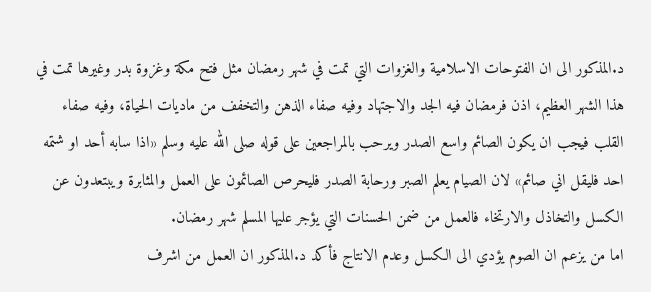د.المذكور الى ان الفتوحات الاسلامية والغزوات التي تمت في شهر رمضان مثل فتح مكة وغزوة بدر وغيرها تمت في هذا الشهر العظيم، اذن فرمضان فيه الجد والاجتهاد وفيه صفاء الذهن والتخفف من ماديات الحياة، وفيه صفاء القلب فيجب ان يكون الصائم واسع الصدر ويرحب بالمراجعين على قوله صلى الله عليه وسلم «اذا سابه أحد او شتمه احد فليقل اني صائم» لان الصيام يعلم الصبر ورحابة الصدر فليحرص الصائمون على العمل والمثابرة ويبتعدون عن الكسل والتخاذل والارتخاء فالعمل من ضمن الحسنات التي يؤجر عليها المسلم شهر رمضان.
اما من يزعم ان الصوم يؤدي الى الكسل وعدم الانتاج فأكد د.المذكور ان العمل من اشرف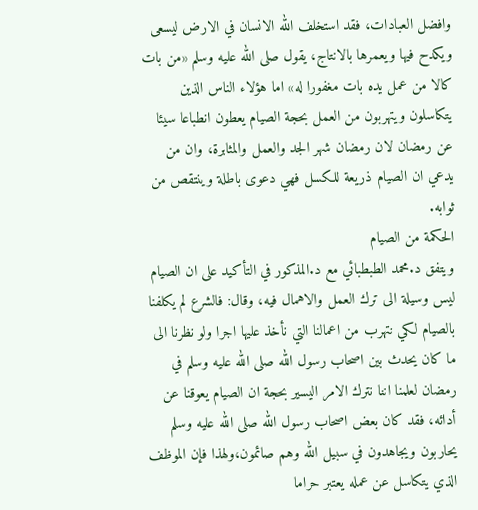وافضل العبادات، فقد استخلف الله الانسان في الارض ليسعى ويكدح فيها ويعمرها بالانتاج، يقول صلى الله عليه وسلم «من بات كالا من عمل يده بات مغفورا له» اما هؤلاء الناس الذين يتكاسلون ويتهربون من العمل بحجة الصيام يعطون انطباعا سيئا عن رمضان لان رمضان شهر الجد والعمل والمثابرة، وان من يدعي ان الصيام ذريعة للكسل فهي دعوى باطلة وينتقص من ثوابه.
الحكمة من الصيام
ويتفق د.محمد الطبطبائي مع د.المذكور في التأكيد على ان الصيام ليس وسيلة الى ترك العمل والاهمال فيه، وقال: فالشرع لم يكلفنا بالصيام لكي نتهرب من اعمالنا التي نأخذ عليها اجرا ولو نظرنا الى ما كان يحدث بين اصحاب رسول الله صلى الله عليه وسلم في رمضان لعلمنا اننا نترك الامر اليسير بحجة ان الصيام يعوقنا عن أدائه، فقد كان بعض اصحاب رسول الله صلى الله عليه وسلم يحاربون ويجاهدون في سبيل الله وهم صائمون،ولهذا فإن الموظف الذي يتكاسل عن عمله يعتبر حراما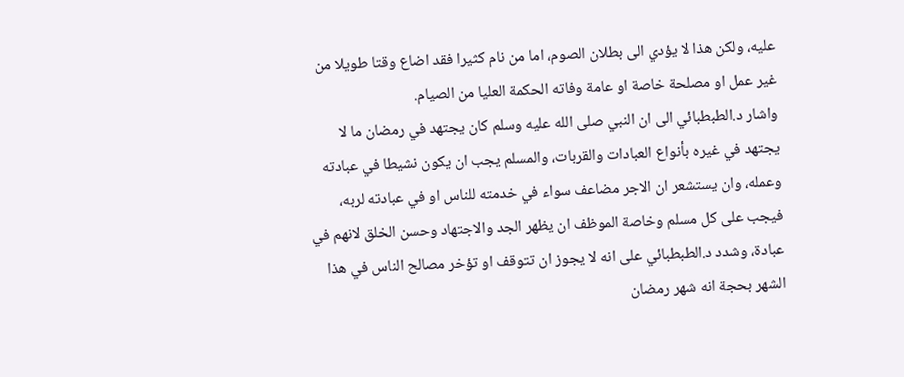عليه، ولكن هذا لا يؤدي الى بطلان الصوم، اما من نام كثيرا فقد اضاع وقتا طويلا من غير عمل او مصلحة خاصة او عامة وفاته الحكمة العليا من الصيام.
واشار د.الطبطبائي الى ان النبي صلى الله عليه وسلم كان يجتهد في رمضان ما لا يجتهد في غيره بأنواع العبادات والقربات، والمسلم يجب ان يكون نشيطا في عبادته وعمله، وان يستشعر ان الاجر مضاعف سواء في خدمته للناس او في عبادته لربه، فيجب على كل مسلم وخاصة الموظف ان يظهر الجد والاجتهاد وحسن الخلق لانهم في عبادة، وشدد د.الطبطبائي على انه لا يجوز ان تتوقف او تؤخر مصالح الناس في هذا الشهر بحجة انه شهر رمضان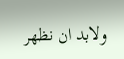ولابد ان نظهر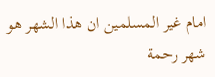امام غير المسلمين ان هذا الشهر هو شهر رحمة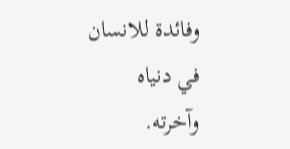وفائدة للانسان في دنياه وآخرته.